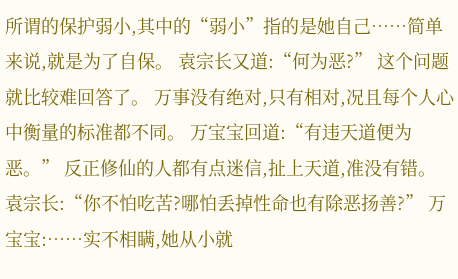所谓的保护弱小,其中的“弱小”指的是她自己……简单来说,就是为了自保。 袁宗长又道:“何为恶?” 这个问题就比较难回答了。 万事没有绝对,只有相对,况且每个人心中衡量的标准都不同。 万宝宝回道:“有违天道便为恶。” 反正修仙的人都有点迷信,扯上天道,准没有错。 袁宗长:“你不怕吃苦?哪怕丢掉性命也有除恶扬善?” 万宝宝:……实不相瞒,她从小就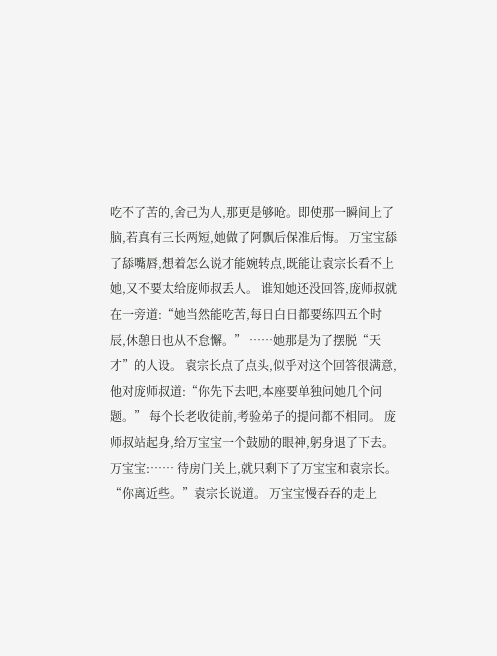吃不了苦的,舍己为人,那更是够呛。即使那一瞬间上了脑,若真有三长两短,她做了阿飘后保准后悔。 万宝宝舔了舔嘴唇,想着怎么说才能婉转点,既能让袁宗长看不上她,又不要太给庞师叔丢人。 谁知她还没回答,庞师叔就在一旁道:“她当然能吃苦,每日白日都要练四五个时辰,休憩日也从不怠懈。” ……她那是为了摆脱“天才”的人设。 袁宗长点了点头,似乎对这个回答很满意,他对庞师叔道:“你先下去吧,本座要单独问她几个问题。” 每个长老收徒前,考验弟子的提问都不相同。 庞师叔站起身,给万宝宝一个鼓励的眼神,躬身退了下去。 万宝宝:…… 待房门关上,就只剩下了万宝宝和袁宗长。 “你离近些。”袁宗长说道。 万宝宝慢吞吞的走上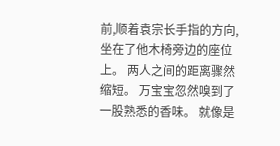前,顺着袁宗长手指的方向,坐在了他木椅旁边的座位上。 两人之间的距离骤然缩短。 万宝宝忽然嗅到了一股熟悉的香味。 就像是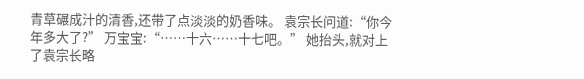青草碾成汁的清香,还带了点淡淡的奶香味。 袁宗长问道:“你今年多大了?” 万宝宝:“……十六……十七吧。” 她抬头,就对上了袁宗长略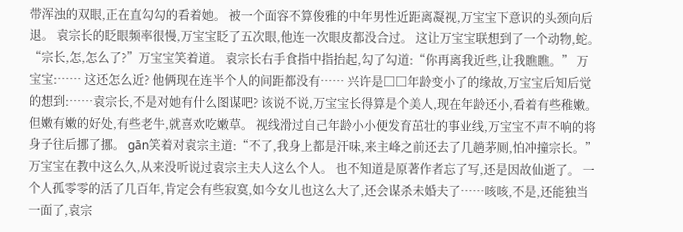带浑浊的双眼,正在直勾勾的看着她。 被一个面容不算俊雅的中年男性近距离凝视,万宝宝下意识的头颈向后退。 袁宗长的眨眼频率很慢,万宝宝眨了五次眼,他连一次眼皮都没合过。 这让万宝宝联想到了一个动物,蛇。 “宗长,怎,怎么了?”万宝宝笑着道。 袁宗长右手食指中指抬起,勾了勾道:“你再离我近些,让我瞧瞧。” 万宝宝:…… 这还怎么近? 他俩现在连半个人的间距都没有…… 兴许是□□年龄变小了的缘故,万宝宝后知后觉的想到:……袁宗长,不是对她有什么图谋吧? 该说不说,万宝宝长得算是个美人,现在年龄还小,看着有些稚嫩。 但嫩有嫩的好处,有些老牛,就喜欢吃嫩草。 视线滑过自己年龄小小便发育茁壮的事业线,万宝宝不声不响的将身子往后挪了挪。 gān笑着对袁宗主道:“不了,我身上都是汗味,来主峰之前还去了几趟茅厕,怕冲撞宗长。” 万宝宝在教中这么久,从来没听说过袁宗主夫人这么个人。 也不知道是原著作者忘了写,还是因故仙逝了。 一个人孤零零的活了几百年,肯定会有些寂寞,如今女儿也这么大了,还会谋杀未婚夫了……咳咳,不是,还能独当一面了,袁宗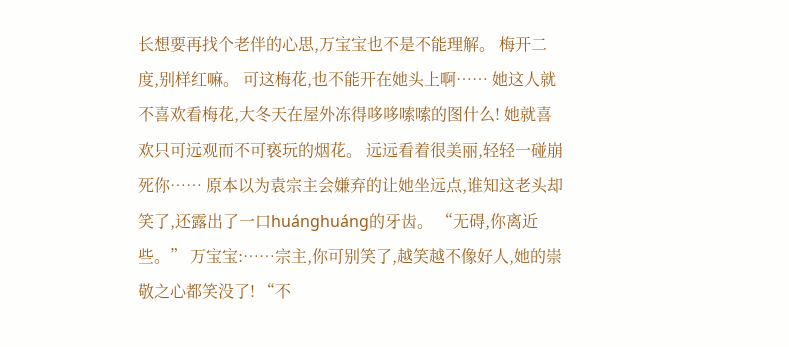长想要再找个老伴的心思,万宝宝也不是不能理解。 梅开二度,别样红嘛。 可这梅花,也不能开在她头上啊…… 她这人就不喜欢看梅花,大冬天在屋外冻得哆哆嗦嗦的图什么! 她就喜欢只可远观而不可亵玩的烟花。 远远看着很美丽,轻轻一碰崩死你…… 原本以为袁宗主会嫌弃的让她坐远点,谁知这老头却笑了,还露出了一口huánghuáng的牙齿。 “无碍,你离近些。” 万宝宝:……宗主,你可别笑了,越笑越不像好人,她的崇敬之心都笑没了! “不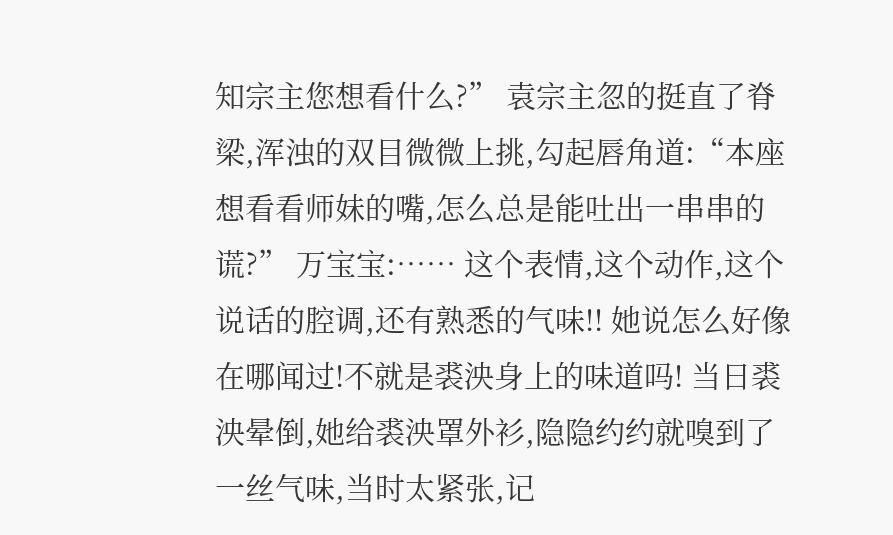知宗主您想看什么?” 袁宗主忽的挺直了脊梁,浑浊的双目微微上挑,勾起唇角道:“本座想看看师妹的嘴,怎么总是能吐出一串串的谎?” 万宝宝:…… 这个表情,这个动作,这个说话的腔调,还有熟悉的气味!! 她说怎么好像在哪闻过!不就是裘泱身上的味道吗! 当日裘泱晕倒,她给裘泱罩外衫,隐隐约约就嗅到了一丝气味,当时太紧张,记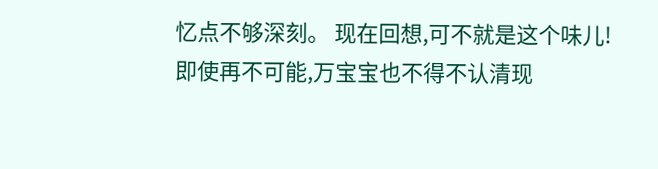忆点不够深刻。 现在回想,可不就是这个味儿! 即使再不可能,万宝宝也不得不认清现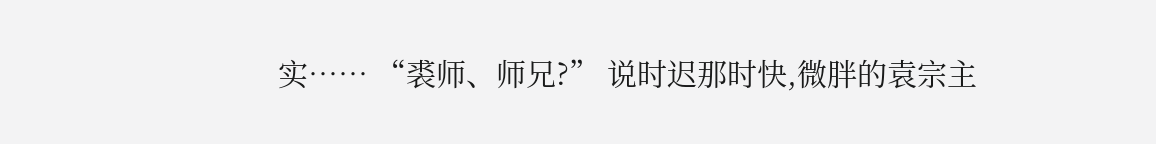实…… “裘师、师兄?” 说时迟那时快,微胖的袁宗主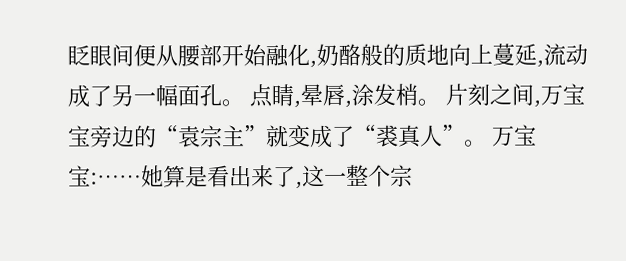眨眼间便从腰部开始融化,奶酪般的质地向上蔓延,流动成了另一幅面孔。 点睛,晕唇,涂发梢。 片刻之间,万宝宝旁边的“袁宗主”就变成了“裘真人”。 万宝宝:……她算是看出来了,这一整个宗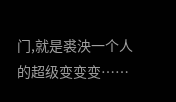门,就是裘泱一个人的超级变变变……